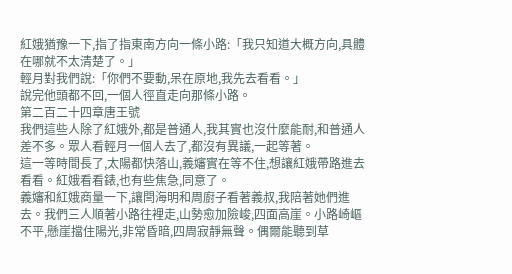紅娥猶豫一下,指了指東南方向一條小路:「我只知道大概方向,具體在哪就不太清楚了。」
輕月對我們說:「你們不要動,呆在原地,我先去看看。」
說完他頭都不回,一個人徑直走向那條小路。
第二百二十四章唐王號
我們這些人除了紅娥外,都是普通人,我其實也沒什麼能耐,和普通人差不多。眾人看輕月一個人去了,都沒有異議,一起等著。
這一等時間長了,太陽都快落山,義嬸實在等不住,想讓紅娥帶路進去看看。紅娥看看錶,也有些焦急,同意了。
義嬸和紅娥商量一下,讓閆海明和周廚子看著義叔,我陪著她們進去。我們三人順著小路往裡走,山勢愈加險峻,四面高崖。小路崎嶇不平,懸崖擋住陽光,非常昏暗,四周寂靜無聲。偶爾能聽到草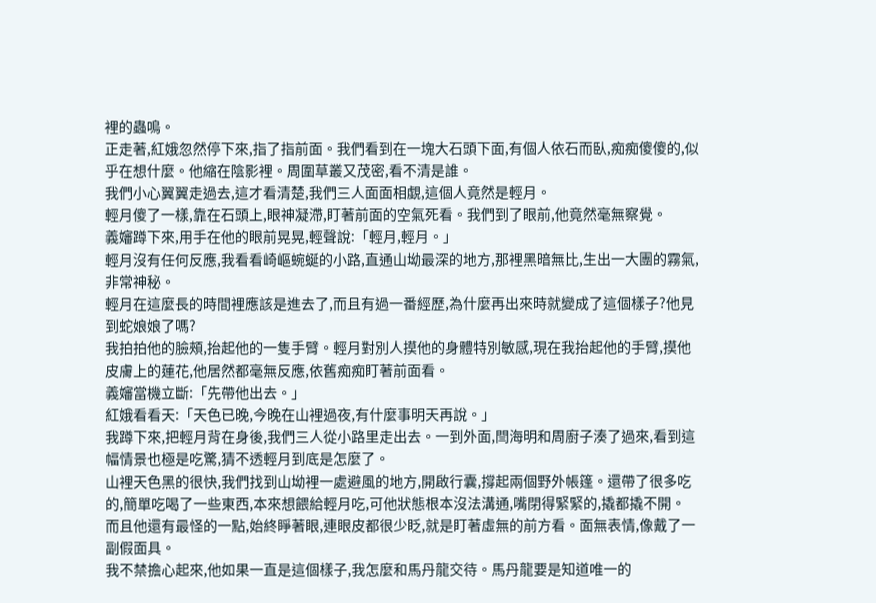裡的蟲鳴。
正走著,紅娥忽然停下來,指了指前面。我們看到在一塊大石頭下面,有個人依石而臥,痴痴傻傻的,似乎在想什麼。他縮在陰影裡。周圍草叢又茂密,看不清是誰。
我們小心翼翼走過去,這才看清楚,我們三人面面相覷,這個人竟然是輕月。
輕月傻了一樣,靠在石頭上,眼神凝滯,盯著前面的空氣死看。我們到了眼前,他竟然毫無察覺。
義嬸蹲下來,用手在他的眼前晃晃,輕聲說:「輕月,輕月。」
輕月沒有任何反應,我看看崎嶇蜿蜒的小路,直通山坳最深的地方,那裡黑暗無比,生出一大團的霧氣,非常神秘。
輕月在這麼長的時間裡應該是進去了,而且有過一番經歷,為什麼再出來時就變成了這個樣子?他見到蛇娘娘了嗎?
我拍拍他的臉頰,抬起他的一隻手臂。輕月對別人摸他的身體特別敏感,現在我抬起他的手臂,摸他皮膚上的蓮花,他居然都毫無反應,依舊痴痴盯著前面看。
義嬸當機立斷:「先帶他出去。」
紅娥看看天:「天色已晚,今晚在山裡過夜,有什麼事明天再說。」
我蹲下來,把輕月背在身後,我們三人從小路里走出去。一到外面,閆海明和周廚子湊了過來,看到這幅情景也極是吃驚,猜不透輕月到底是怎麼了。
山裡天色黑的很快,我們找到山坳裡一處避風的地方,開啟行囊,撐起兩個野外帳篷。還帶了很多吃的,簡單吃喝了一些東西,本來想餵給輕月吃,可他狀態根本沒法溝通,嘴閉得緊緊的,撬都撬不開。
而且他還有最怪的一點,始終睜著眼,連眼皮都很少眨,就是盯著虛無的前方看。面無表情,像戴了一副假面具。
我不禁擔心起來,他如果一直是這個樣子,我怎麼和馬丹龍交待。馬丹龍要是知道唯一的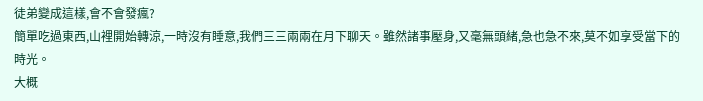徒弟變成這樣,會不會發瘋?
簡單吃過東西,山裡開始轉涼,一時沒有睡意,我們三三兩兩在月下聊天。雖然諸事壓身,又毫無頭緒,急也急不來,莫不如享受當下的時光。
大概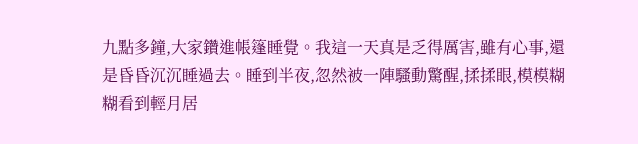九點多鐘,大家鑽進帳篷睡覺。我這一天真是乏得厲害,雖有心事,還是昏昏沉沉睡過去。睡到半夜,忽然被一陣騷動驚醒,揉揉眼,模模糊糊看到輕月居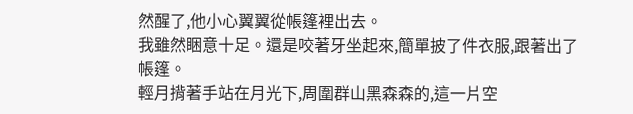然醒了,他小心翼翼從帳篷裡出去。
我雖然睏意十足。還是咬著牙坐起來,簡單披了件衣服,跟著出了帳篷。
輕月揹著手站在月光下,周圍群山黑森森的,這一片空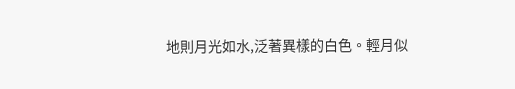地則月光如水,泛著異樣的白色。輕月似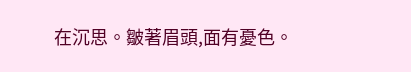在沉思。皺著眉頭,面有憂色。